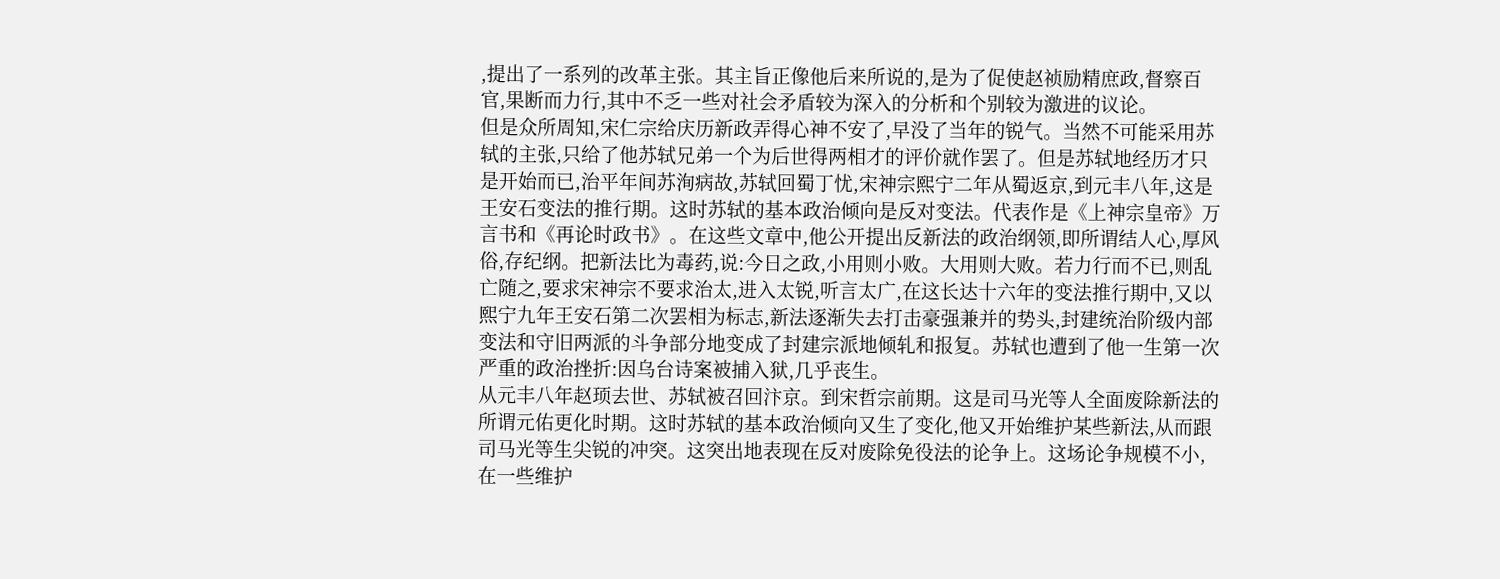,提出了一系列的改革主张。其主旨正像他后来所说的,是为了促使赵祯励精庶政,督察百官,果断而力行,其中不乏一些对社会矛盾较为深入的分析和个别较为激进的议论。
但是众所周知,宋仁宗给庆历新政弄得心神不安了,早没了当年的锐气。当然不可能采用苏轼的主张,只给了他苏轼兄弟一个为后世得两相才的评价就作罢了。但是苏轼地经历才只是开始而已,治平年间苏洵病故,苏轼回蜀丁忧,宋神宗熙宁二年从蜀返京,到元丰八年,这是王安石变法的推行期。这时苏轼的基本政治倾向是反对变法。代表作是《上神宗皇帝》万言书和《再论时政书》。在这些文章中,他公开提出反新法的政治纲领,即所谓结人心,厚风俗,存纪纲。把新法比为毒药,说:今日之政,小用则小败。大用则大败。若力行而不已,则乱亡随之,要求宋神宗不要求治太,进入太锐,听言太广,在这长达十六年的变法推行期中,又以熙宁九年王安石第二次罢相为标志,新法逐渐失去打击豪强兼并的势头,封建统治阶级内部变法和守旧两派的斗争部分地变成了封建宗派地倾轧和报复。苏轼也遭到了他一生第一次严重的政治挫折:因乌台诗案被捕入狱,几乎丧生。
从元丰八年赵顼去世、苏轼被召回汴京。到宋哲宗前期。这是司马光等人全面废除新法的所谓元佑更化时期。这时苏轼的基本政治倾向又生了变化,他又开始维护某些新法,从而跟司马光等生尖锐的冲突。这突出地表现在反对废除免役法的论争上。这场论争规模不小,在一些维护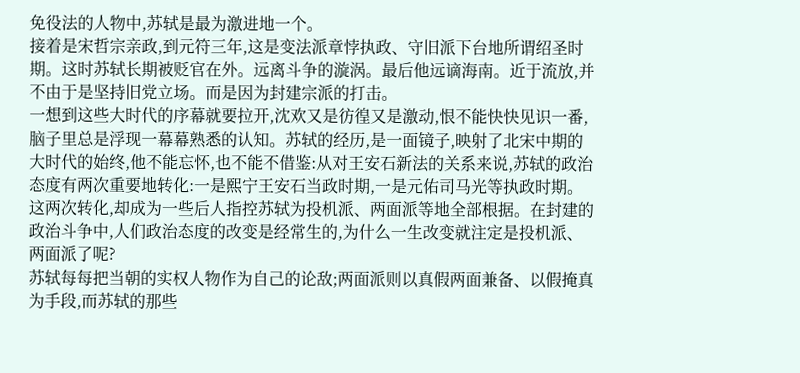免役法的人物中,苏轼是最为激进地一个。
接着是宋哲宗亲政,到元符三年,这是变法派章悖执政、守旧派下台地所谓绍圣时期。这时苏轼长期被贬官在外。远离斗争的漩涡。最后他远谪海南。近于流放,并不由于是坚持旧党立场。而是因为封建宗派的打击。
一想到这些大时代的序幕就要拉开,沈欢又是彷徨又是激动,恨不能快快见识一番,脑子里总是浮现一幕幕熟悉的认知。苏轼的经历,是一面镜子,映射了北宋中期的大时代的始终,他不能忘怀,也不能不借鉴:从对王安石新法的关系来说,苏轼的政治态度有两次重要地转化:一是熙宁王安石当政时期,一是元佑司马光等执政时期。这两次转化,却成为一些后人指控苏轼为投机派、两面派等地全部根据。在封建的政治斗争中,人们政治态度的改变是经常生的,为什么一生改变就注定是投机派、两面派了呢?
苏轼每每把当朝的实权人物作为自己的论敌;两面派则以真假两面兼备、以假掩真为手段,而苏轼的那些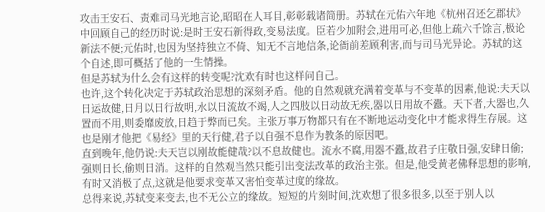攻击王安石、责难司马光地言论,昭昭在人耳目,彰彰载诸简册。苏轼在元佑六年地《杭州召还乞郡状》中回顾自己的经历时说:是时王安石新得政,变易法度。臣若少加附会,进用可必,但他上疏六千馀言,极论新法不便;元佑时,也因为坚持独立不倚、知无不言地信条,论衙前差顾利害,而与司马光异论。苏轼的这个自述,即可概括了他的一生情操。
但是苏轼为什么会有这样的转变呢?沈欢有时也这样问自己。
也许,这个转化决定于苏轼政治思想的深刻矛盾。他的自然观就充满着变革与不变革的因素,他说:夫天以日运故健,日月以日行故明,水以日流故不竭,人之四肢以日动故无疾,器以日用故不蠹。天下者,大器也,久置而不用,则委靡废放,日趋于弊而已矣。主张万事万物都只有在不断地运动变化中才能求得生存展。这也是刚才他把《易经》里的天行健,君子以自强不息作为教条的原因吧。
直到晚年,他仍说:夫天岂以刚故能健哉?以不息故健也。流水不腐,用器不蠹,故君子庄敬日强,安肆日偷;强则日长,偷则日消。这样的自然观当然只能引出变法改革的政治主张。但是,他受黄老佛释思想的影响,有时又消极了点,这就是他要求变革又害怕变革过度的缘故。
总得来说,苏轼变来变去,也不无公立的缘故。短短的片刻时间,沈欢想了很多很多,以至于别人以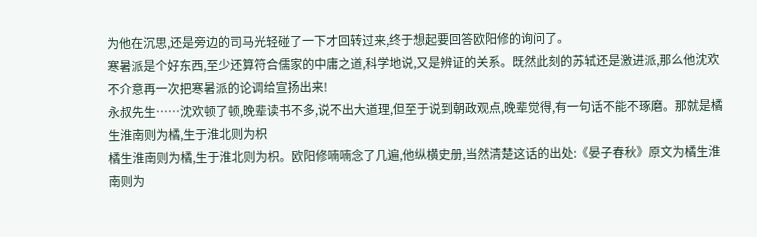为他在沉思,还是旁边的司马光轻碰了一下才回转过来,终于想起要回答欧阳修的询问了。
寒暑派是个好东西,至少还算符合儒家的中庸之道,科学地说,又是辨证的关系。既然此刻的苏轼还是激进派,那么他沈欢不介意再一次把寒暑派的论调给宣扬出来!
永叔先生……沈欢顿了顿,晚辈读书不多,说不出大道理,但至于说到朝政观点,晚辈觉得,有一句话不能不琢磨。那就是橘生淮南则为橘,生于淮北则为枳
橘生淮南则为橘,生于淮北则为枳。欧阳修喃喃念了几遍,他纵横史册,当然清楚这话的出处:《晏子春秋》原文为橘生淮南则为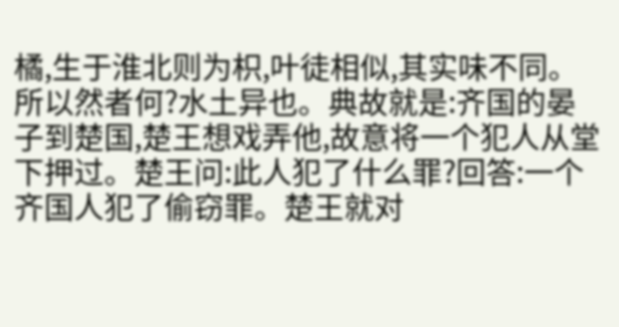橘,生于淮北则为枳,叶徒相似,其实味不同。所以然者何?水土异也。典故就是:齐国的晏子到楚国,楚王想戏弄他,故意将一个犯人从堂下押过。楚王问:此人犯了什么罪?回答:一个齐国人犯了偷窃罪。楚王就对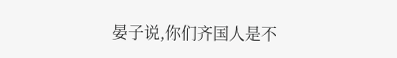晏子说,你们齐国人是不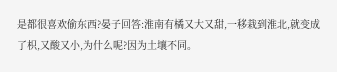是都很喜欢偷东西?晏子回答:淮南有橘又大又甜,一移栽到淮北,就变成了枳,又酸又小,为什么呢?因为土壤不同。